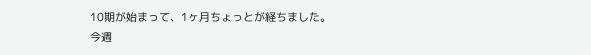10期が始まって、1ヶ月ちょっとが経ちました。
今週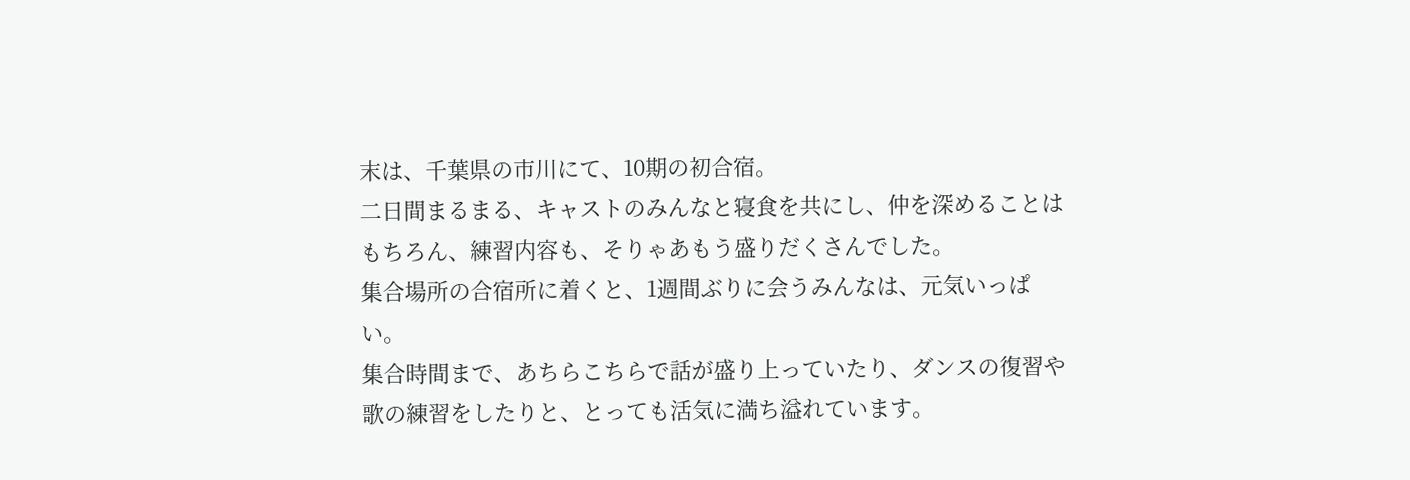末は、千葉県の市川にて、10期の初合宿。
二日間まるまる、キャストのみんなと寝食を共にし、仲を深めることはもちろん、練習内容も、そりゃあもう盛りだくさんでした。
集合場所の合宿所に着くと、1週間ぶりに会うみんなは、元気いっぱい。
集合時間まで、あちらこちらで話が盛り上っていたり、ダンスの復習や歌の練習をしたりと、とっても活気に満ち溢れています。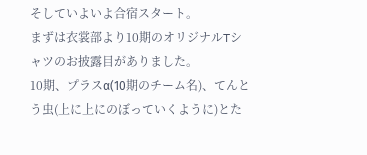そしていよいよ合宿スタート。
まずは衣裳部より10期のオリジナルTシャツのお披露目がありました。
10期、プラスα(10期のチーム名)、てんとう虫(上に上にのぼっていくように)とた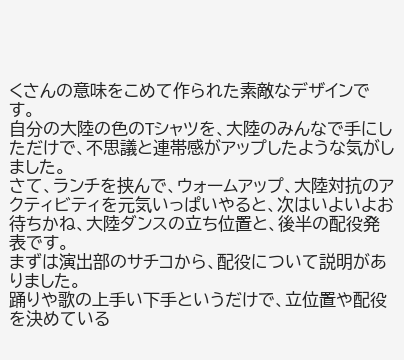くさんの意味をこめて作られた素敵なデザインです。
自分の大陸の色のTシャツを、大陸のみんなで手にしただけで、不思議と連帯感がアップしたような気がしました。
さて、ランチを挟んで、ウォームアップ、大陸対抗のアクティビティを元気いっぱいやると、次はいよいよお待ちかね、大陸ダンスの立ち位置と、後半の配役発表です。
まずは演出部のサチコから、配役について説明がありました。
踊りや歌の上手い下手というだけで、立位置や配役を決めている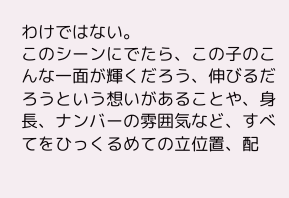わけではない。
このシーンにでたら、この子のこんな一面が輝くだろう、伸びるだろうという想いがあることや、身長、ナンバーの雰囲気など、すべてをひっくるめての立位置、配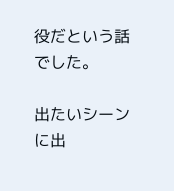役だという話でした。

出たいシーンに出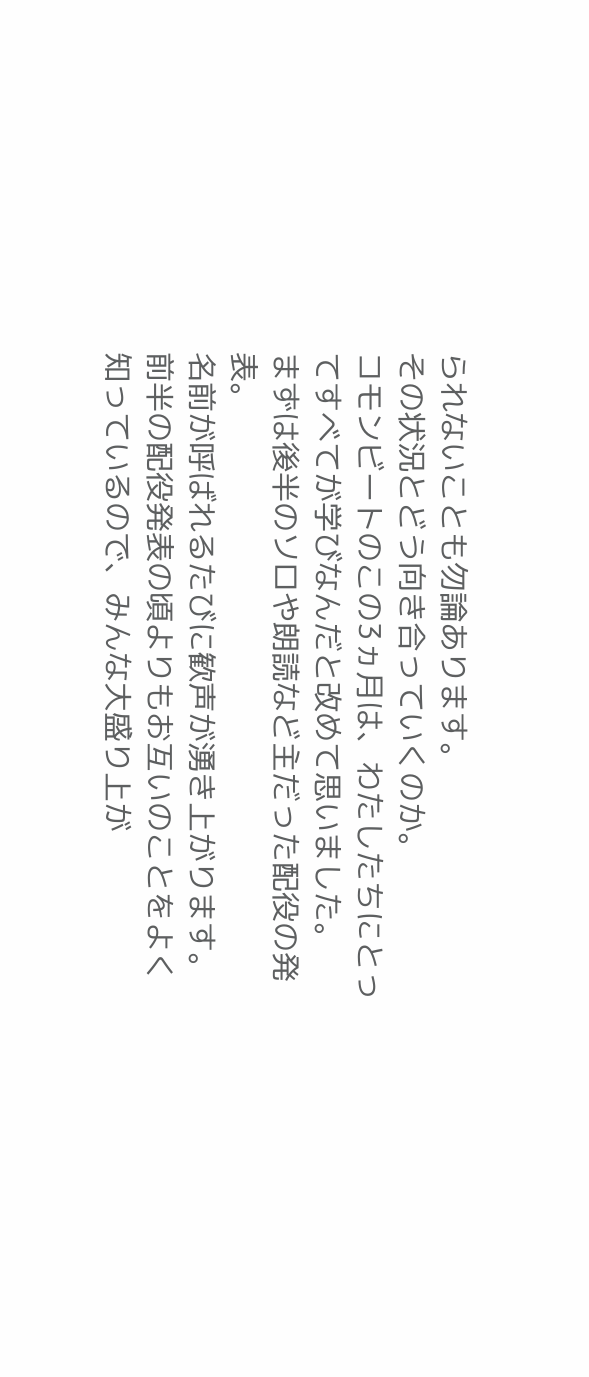られないことも勿論あります。
その状況とどう向き合っていくのか。
コモンビートのこの3ヵ月は、わたしたちにとってすべてが学びなんだと改めて思いました。
まずは後半のソロや朗読など主だった配役の発表。
名前が呼ばれるたびに歓声が湧き上がります。
前半の配役発表の頃よりもお互いのことをよく知っているので、みんな大盛り上が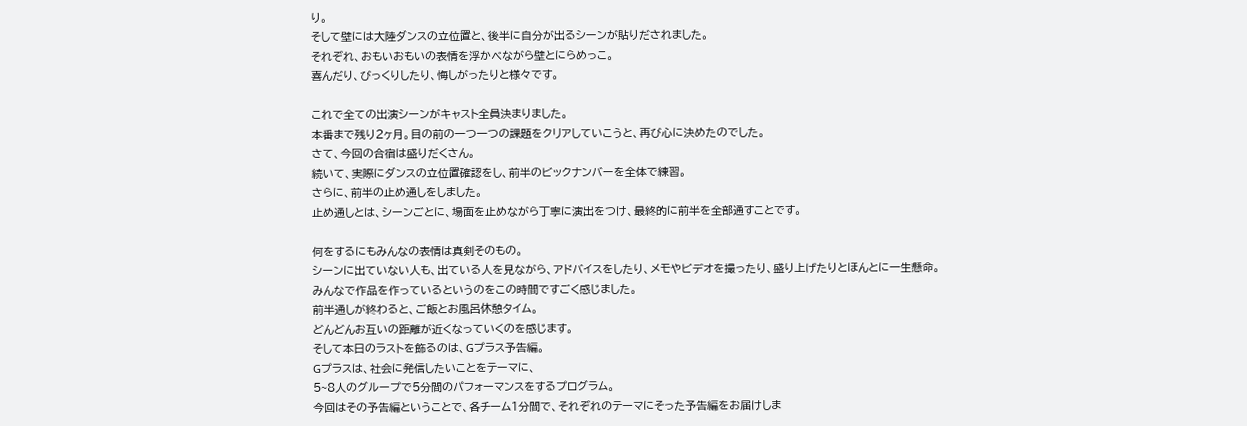り。
そして壁には大陸ダンスの立位置と、後半に自分が出るシーンが貼りだされました。
それぞれ、おもいおもいの表情を浮かべながら壁とにらめっこ。
喜んだり、びっくりしたり、悔しがったりと様々です。

これで全ての出演シーンがキャスト全員決まりました。
本番まで残り2ヶ月。目の前の一つ一つの課題をクリアしていこうと、再び心に決めたのでした。
さて、今回の合宿は盛りだくさん。
続いて、実際にダンスの立位置確認をし、前半のビックナンバーを全体で練習。
さらに、前半の止め通しをしました。
止め通しとは、シーンごとに、場面を止めながら丁寧に演出をつけ、最終的に前半を全部通すことです。

何をするにもみんなの表情は真剣そのもの。
シーンに出ていない人も、出ている人を見ながら、アドバイスをしたり、メモやビデオを撮ったり、盛り上げたりとほんとに一生懸命。
みんなで作品を作っているというのをこの時間ですごく感じました。
前半通しが終わると、ご飯とお風呂休憩タイム。
どんどんお互いの距離が近くなっていくのを感じます。
そして本日のラストを飾るのは、Gプラス予告編。
Gプラスは、社会に発信したいことをテーマに、
5~8人のグループで5分間のパフォーマンスをするプログラム。
今回はその予告編ということで、各チーム1分間で、それぞれのテーマにそった予告編をお届けしま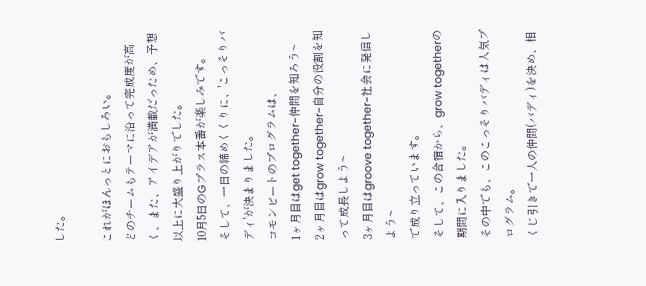した。

これがほんっとにおもしろい。
どのチームもテーマに沿って完成度が高く、また、アイデアが満載だっため、予想以上に大盛り上がりでした。
10月5日のGプラス本番が楽しみです。
そして、一日の締めくくりに、'こっそりバディ'が決まりました。
コモンビートのプログラムは、
1ヶ月目はget together~仲間を知ろう~
2ヶ月目はgrow together~自分の役割を知って成長しよう~
3ヶ月目はgroove together~社会に発信しよう~
で成り立っています。
そして、この合宿から、grow togetherの期間に入りました。
その中でも、このこっそりバディは人気プログラム。
くじ引きで一人の仲間(バディ)を決め、相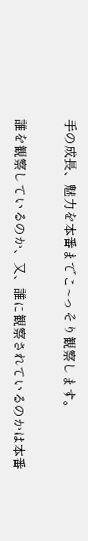手の成長、魅力を本番までこ~っそり観察します。

誰を観察しているのか、又、誰に観察されているのかは本番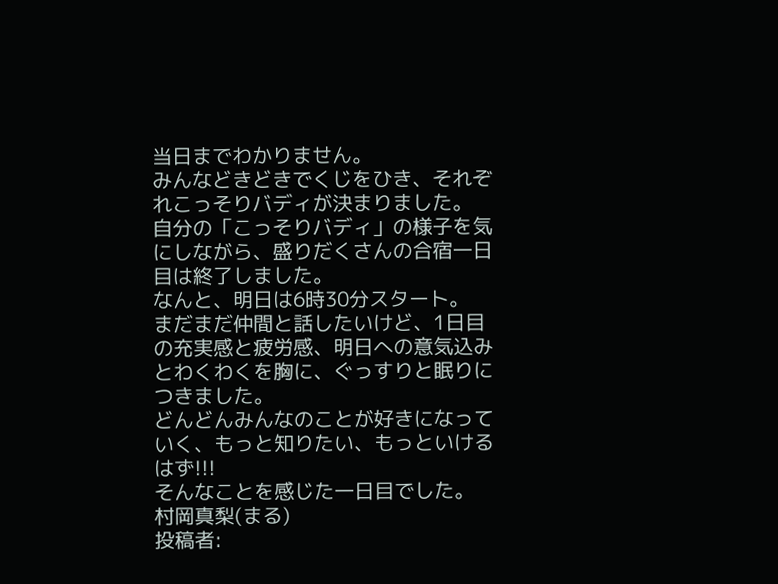当日までわかりません。
みんなどきどきでくじをひき、それぞれこっそりバディが決まりました。
自分の「こっそりバディ」の様子を気にしながら、盛りだくさんの合宿一日目は終了しました。
なんと、明日は6時30分スタート。
まだまだ仲間と話したいけど、1日目の充実感と疲労感、明日への意気込みとわくわくを胸に、ぐっすりと眠りにつきました。
どんどんみんなのことが好きになっていく、もっと知りたい、もっといけるはず!!!
そんなことを感じた一日目でした。
村岡真梨(まる)
投稿者: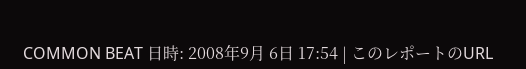COMMON BEAT 日時: 2008年9月 6日 17:54 | このレポートのURL